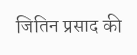जितिन प्रसाद की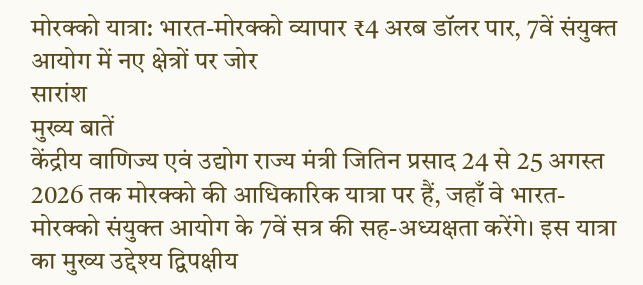मोरक्को यात्रा: भारत-मोरक्को व्यापार ₹4 अरब डॉलर पार, 7वें संयुक्त आयोग में नए क्षेत्रों पर जोर
सारांश
मुख्य बातें
केंद्रीय वाणिज्य एवं उद्योग राज्य मंत्री जितिन प्रसाद 24 से 25 अगस्त 2026 तक मोरक्को की आधिकारिक यात्रा पर हैं, जहाँ वे भारत-मोरक्को संयुक्त आयोग के 7वें सत्र की सह-अध्यक्षता करेंगे। इस यात्रा का मुख्य उद्देश्य द्विपक्षीय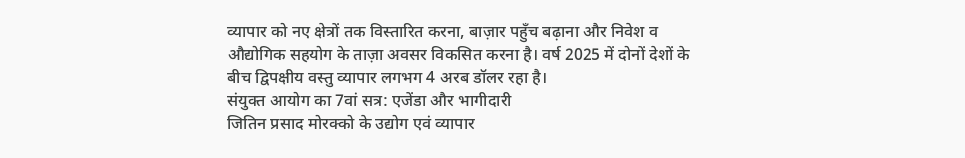व्यापार को नए क्षेत्रों तक विस्तारित करना, बाज़ार पहुँच बढ़ाना और निवेश व औद्योगिक सहयोग के ताज़ा अवसर विकसित करना है। वर्ष 2025 में दोनों देशों के बीच द्विपक्षीय वस्तु व्यापार लगभग 4 अरब डॉलर रहा है।
संयुक्त आयोग का 7वां सत्र: एजेंडा और भागीदारी
जितिन प्रसाद मोरक्को के उद्योग एवं व्यापार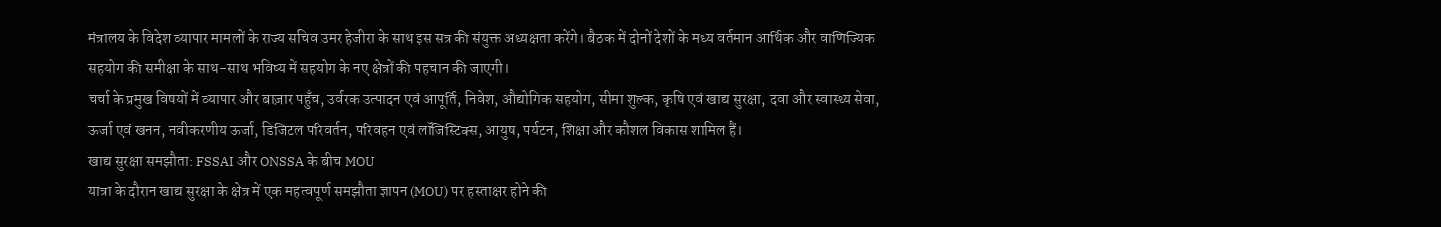मंत्रालय के विदेश व्यापार मामलों के राज्य सचिव उमर हेजीरा के साथ इस सत्र की संयुक्त अध्यक्षता करेंगे। बैठक में दोनों देशों के मध्य वर्तमान आर्थिक और वाणिज्यिक सहयोग की समीक्षा के साथ-साथ भविष्य में सहयोग के नए क्षेत्रों की पहचान की जाएगी।
चर्चा के प्रमुख विषयों में व्यापार और बाज़ार पहुँच, उर्वरक उत्पादन एवं आपूर्ति, निवेश, औद्योगिक सहयोग, सीमा शुल्क, कृषि एवं खाद्य सुरक्षा, दवा और स्वास्थ्य सेवा, ऊर्जा एवं खनन, नवीकरणीय ऊर्जा, डिजिटल परिवर्तन, परिवहन एवं लॉजिस्टिक्स, आयुष, पर्यटन, शिक्षा और कौशल विकास शामिल हैं।
खाद्य सुरक्षा समझौता: FSSAI और ONSSA के बीच MOU
यात्रा के दौरान खाद्य सुरक्षा के क्षेत्र में एक महत्वपूर्ण समझौता ज्ञापन (MOU) पर हस्ताक्षर होने की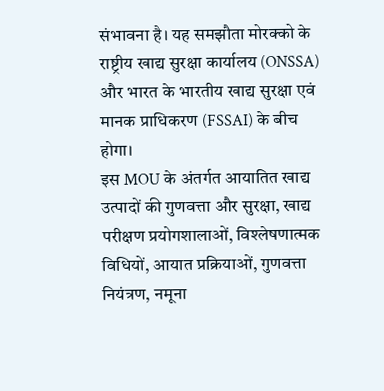संभावना है। यह समझौता मोरक्को के राष्ट्रीय खाद्य सुरक्षा कार्यालय (ONSSA) और भारत के भारतीय खाद्य सुरक्षा एवं मानक प्राधिकरण (FSSAI) के बीच होगा।
इस MOU के अंतर्गत आयातित खाद्य उत्पादों की गुणवत्ता और सुरक्षा, खाद्य परीक्षण प्रयोगशालाओं, विश्लेषणात्मक विधियों, आयात प्रक्रियाओं, गुणवत्ता नियंत्रण, नमूना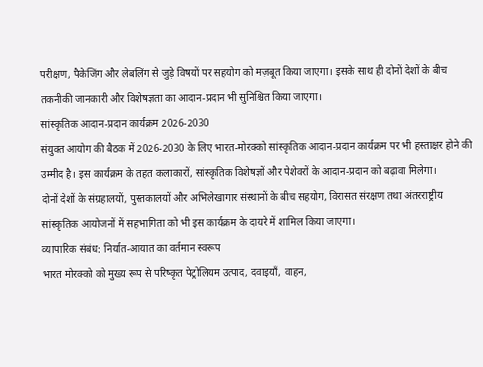परीक्षण, पैकेजिंग और लेबलिंग से जुड़े विषयों पर सहयोग को मज़बूत किया जाएगा। इसके साथ ही दोनों देशों के बीच तकनीकी जानकारी और विशेषज्ञता का आदान-प्रदान भी सुनिश्चित किया जाएगा।
सांस्कृतिक आदान-प्रदान कार्यक्रम 2026-2030
संयुक्त आयोग की बैठक में 2026-2030 के लिए भारत-मोरक्को सांस्कृतिक आदान-प्रदान कार्यक्रम पर भी हस्ताक्षर होने की उम्मीद है। इस कार्यक्रम के तहत कलाकारों, सांस्कृतिक विशेषज्ञों और पेशेवरों के आदान-प्रदान को बढ़ावा मिलेगा।
दोनों देशों के संग्रहालयों, पुस्तकालयों और अभिलेखागार संस्थानों के बीच सहयोग, विरासत संरक्षण तथा अंतरराष्ट्रीय सांस्कृतिक आयोजनों में सहभागिता को भी इस कार्यक्रम के दायरे में शामिल किया जाएगा।
व्यापारिक संबंध: निर्यात-आयात का वर्तमान स्वरूप
भारत मोरक्को को मुख्य रूप से परिष्कृत पेट्रोलियम उत्पाद, दवाइयाँ, वाहन,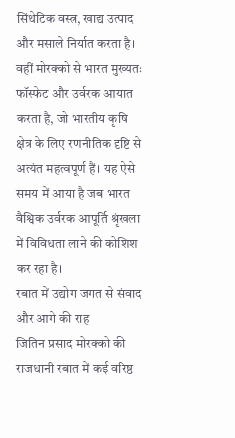सिंथेटिक वस्त्र, खाद्य उत्पाद और मसाले निर्यात करता है। वहीं मोरक्को से भारत मुख्यतः फॉस्फेट और उर्वरक आयात करता है, जो भारतीय कृषि क्षेत्र के लिए रणनीतिक दृष्टि से अत्यंत महत्वपूर्ण हैं। यह ऐसे समय में आया है जब भारत वैश्विक उर्वरक आपूर्ति श्रृंखला में विविधता लाने की कोशिश कर रहा है।
रबात में उद्योग जगत से संवाद और आगे की राह
जितिन प्रसाद मोरक्को की राजधानी रबात में कई वरिष्ठ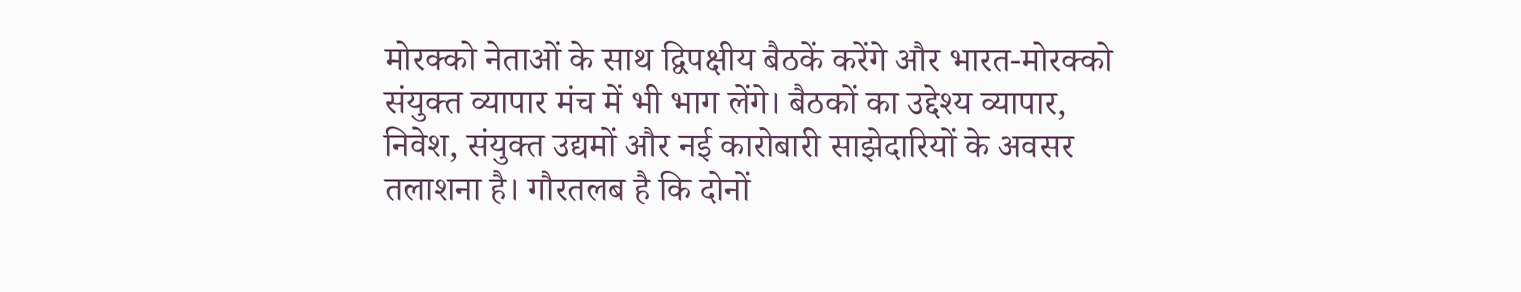मोरक्को नेताओं के साथ द्विपक्षीय बैठकें करेंगे और भारत-मोरक्को संयुक्त व्यापार मंच में भी भाग लेंगे। बैठकों का उद्देश्य व्यापार, निवेश, संयुक्त उद्यमों और नई कारोबारी साझेदारियों के अवसर तलाशना है। गौरतलब है कि दोनों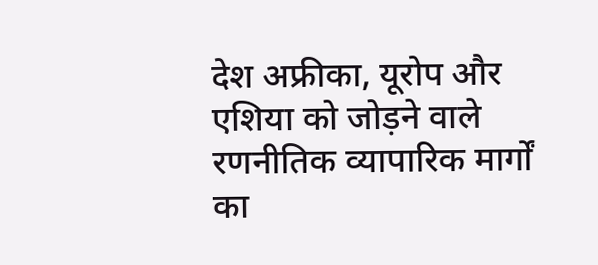देश अफ्रीका, यूरोप और एशिया को जोड़ने वाले रणनीतिक व्यापारिक मार्गों का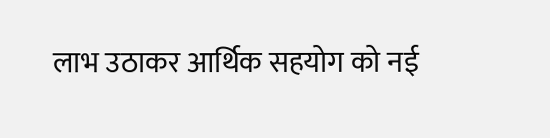लाभ उठाकर आर्थिक सहयोग को नई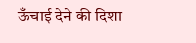ऊँचाई देने की दिशा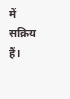में सक्रिय हैं।